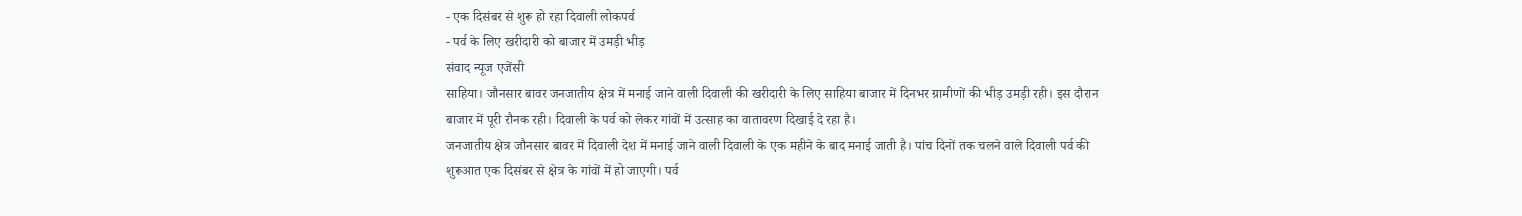- एक दिसंबर से शुरू हो रहा दिवाली लोकपर्व
- पर्व के लिए खरीदारी को बाजार में उमड़ी भीड़
संवाद न्यूज एजेंसी
साहिया। जौनसार बावर जनजातीय क्षेत्र में मनाई जाने वाली दिवाली की खरीदारी के लिए साहिया बाजार में दिनभर ग्रामीणों की भीड़ उमड़ी रही। इस दौरान बाजार में पूरी रौनक रही। दिवाली के पर्व को लेकर गांवों में उत्साह का वातावरण दिखाई दे रहा है।
जनजातीय क्षेत्र जौनसार बावर में दिवाली देश में मनाई जाने वाली दिवाली के एक महीने के बाद मनाई जाती है। पांच दिनों तक चलने वाले दिवाली पर्व की शुरूआत एक दिसंबर से क्षेत्र के गांवों में हो जाएगी। पर्व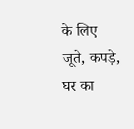के लिए जूते, कपड़े, घर का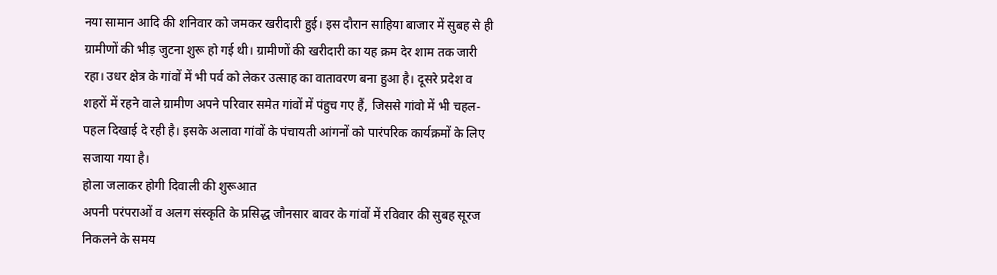नया सामान आदि की शनिवार को जमकर खरीदारी हुई। इस दौरान साहिया बाजार में सुबह से ही ग्रामीणों की भीड़ जुटना शुरू हो गई थी। ग्रामीणों की खरीदारी का यह क्रम देर शाम तक जारी रहा। उधर क्षेत्र के गांवों में भी पर्व को लेकर उत्साह का वातावरण बना हुआ है। दूसरे प्रदेश व शहरों में रहने वाले ग्रामीण अपने परिवार समेत गांवों में पंहुच गए हैं, जिससे गांवो में भी चहल-पहल दिखाई दे रही है। इसके अलावा गांवों के पंचायती आंगनों को पारंपरिक कार्यक्रमों के लिए सजाया गया है।
होला जलाकर होगी दिवाली की शुरूआत
अपनी परंपराओं व अलग संस्कृति के प्रसिद्ध जौनसार बावर के गांवों में रविवार की सुबह सूरज निकलने के समय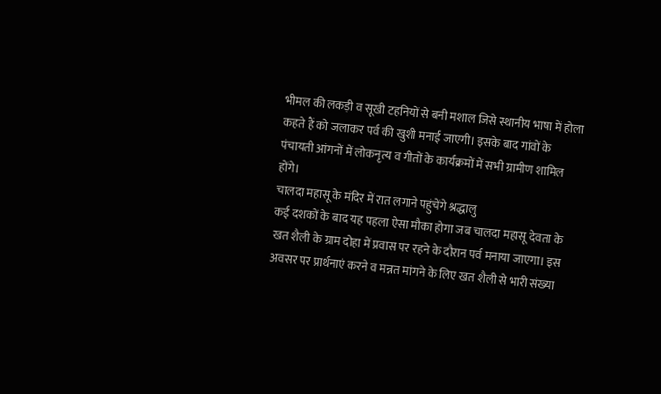भीमल की लकड़ी व सूखी टहनियों से बनी मशाल जिसे स्थानीय भाषा में होला कहते हैं को जलाकर पर्व की खुशी मनाई जाएगी। इसके बाद गांवों के पंचायती आंगनों में लोकनृत्य व गीतों के कार्यक्रमों में सभी ग्रामीण शामिल होंगे।
चालदा महासू के मंदिर में रात लगाने पहुंचेंगे श्रद्धालु
कई दशकों के बाद यह पहला ऐसा मौका होगा जब चालदा महासू देवता के खत शैली के ग्राम दोहा में प्रवास पर रहने के दौरान पर्व मनाया जाएगा। इस अवसर पर प्रार्थनाएं करने व मन्नत मांगने के लिए खत शैली से भारी संख्या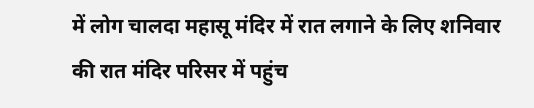में लोग चालदा महासू मंदिर में रात लगाने के लिए शनिवार की रात मंदिर परिसर में पहुंच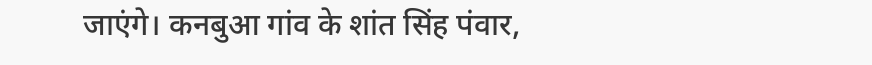जाएंगे। कनबुआ गांव के शांत सिंह पंवार,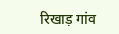रिखाड़ गांव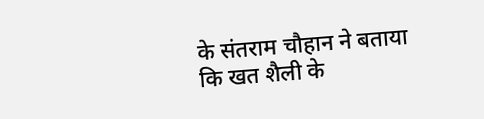के संतराम चौहान ने बताया कि खत शैली के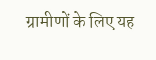ग्रामीणों के लिए यह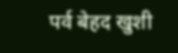पर्व बेहद खुशी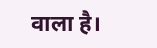वाला है।